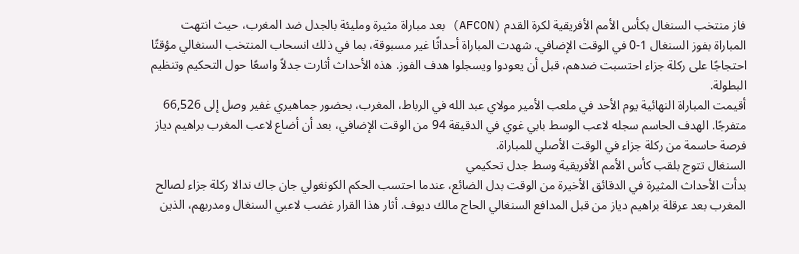فاز منتخب السنغال بكأس الأمم الأفريقية لكرة القدم (AFCON) بعد مباراة مثيرة ومليئة بالجدل ضد المغرب، حيث انتهت المباراة بفوز السنغال 1-0 في الوقت الإضافي. شهدت المباراة أحداثًا غير مسبوقة، بما في ذلك انسحاب المنتخب السنغالي مؤقتًا احتجاجًا على ركلة جزاء احتسبت ضدهم، قبل أن يعودوا ويسجلوا هدف الفوز. هذه الأحداث أثارت جدلاً واسعًا حول التحكيم وتنظيم البطولة.
أقيمت المباراة النهائية يوم الأحد في ملعب الأمير مولاي عبد الله في الرباط، المغرب، بحضور جماهيري غفير وصل إلى 66,526 متفرجًا. الهدف الحاسم سجله لاعب الوسط بابي غوي في الدقيقة 94 من الوقت الإضافي، بعد أن أضاع لاعب المغرب براهيم دياز فرصة حاسمة من ركلة جزاء في الوقت الأصلي للمباراة.
السنغال تتوج بلقب كأس الأمم الأفريقية وسط جدل تحكيمي
بدأت الأحداث المثيرة في الدقائق الأخيرة من الوقت بدل الضائع، عندما احتسب الحكم الكونغولي جان جاك ندالا ركلة جزاء لصالح المغرب بعد عرقلة براهيم دياز من قبل المدافع السنغالي الحاج مالك ديوف. أثار هذا القرار غضب لاعبي السنغال ومدربهم، الذين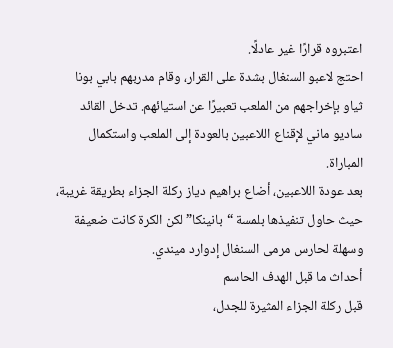اعتبروه قرارًا غير عادلًا.
احتج لاعبو السنغال بشدة على القرار، وقام مدربهم بابي بونا ثياو بإخراجهم من الملعب تعبيرًا عن استيائهم. تدخل القائد ساديو ماني لإقناع اللاعبين بالعودة إلى الملعب واستكمال المباراة.
بعد عودة اللاعبين، أضاع براهيم دياز ركلة الجزاء بطريقة غريبة، حيث حاول تنفيذها بلمسة “بانينكا” لكن الكرة كانت ضعيفة وسهلة لحارس مرمى السنغال إدوارد ميندي.
أحداث ما قبل الهدف الحاسم
قبل ركلة الجزاء المثيرة للجدل،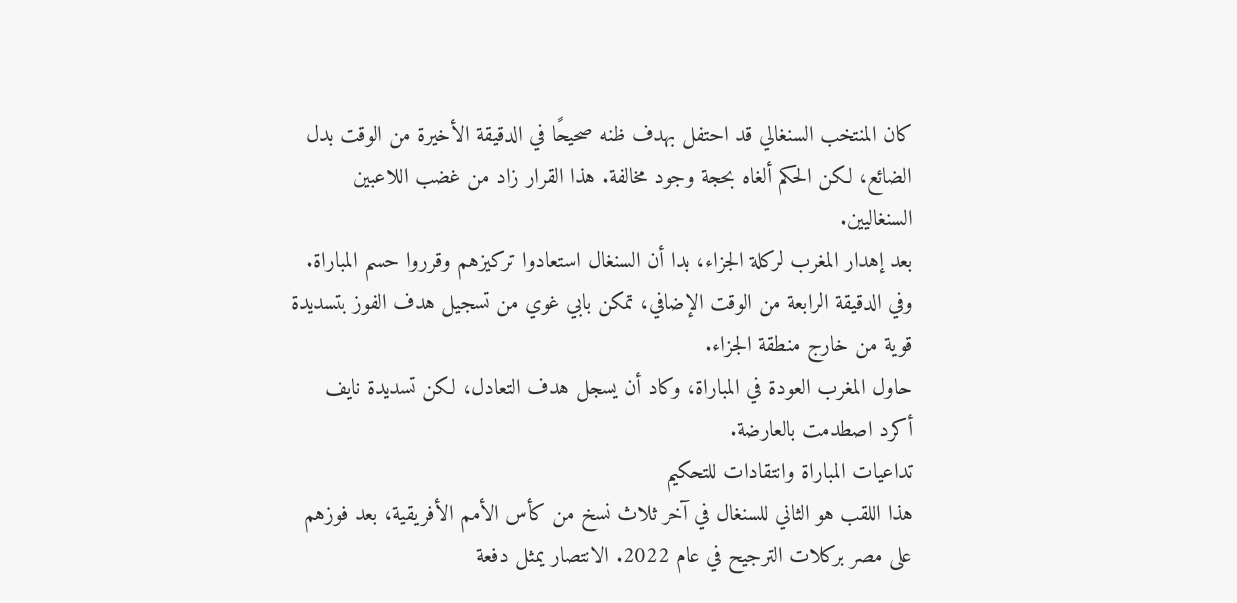كان المنتخب السنغالي قد احتفل بهدف ظنه صحيحًا في الدقيقة الأخيرة من الوقت بدل الضائع، لكن الحكم ألغاه بحجة وجود مخالفة. هذا القرار زاد من غضب اللاعبين السنغاليين.
بعد إهدار المغرب لركلة الجزاء، بدا أن السنغال استعادوا تركيزهم وقرروا حسم المباراة. وفي الدقيقة الرابعة من الوقت الإضافي، تمكن بابي غوي من تسجيل هدف الفوز بتسديدة قوية من خارج منطقة الجزاء.
حاول المغرب العودة في المباراة، وكاد أن يسجل هدف التعادل، لكن تسديدة نايف أكرد اصطدمت بالعارضة.
تداعيات المباراة وانتقادات للتحكيم
هذا اللقب هو الثاني للسنغال في آخر ثلاث نسخ من كأس الأمم الأفريقية، بعد فوزهم على مصر بركلات الترجيح في عام 2022. الانتصار يمثل دفعة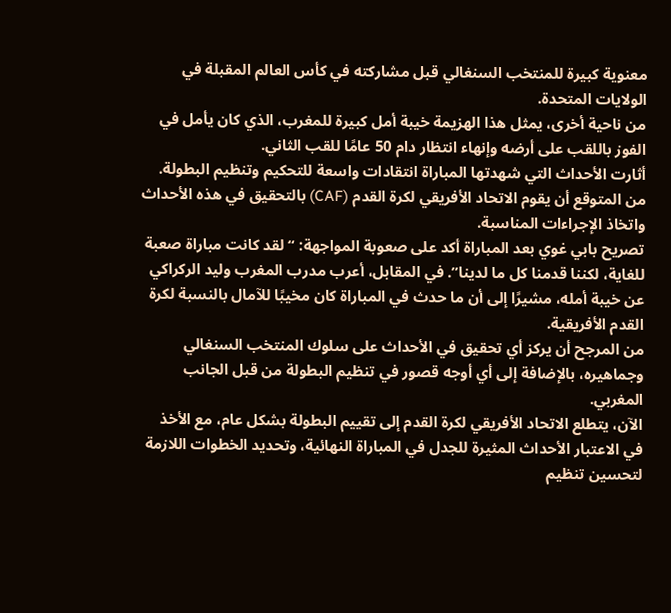معنوية كبيرة للمنتخب السنغالي قبل مشاركته في كأس العالم المقبلة في الولايات المتحدة.
من ناحية أخرى، يمثل هذا الهزيمة خيبة أمل كبيرة للمغرب، الذي كان يأمل في الفوز باللقب على أرضه وإنهاء انتظار دام 50 عامًا للقب الثاني.
أثارت الأحداث التي شهدتها المباراة انتقادات واسعة للتحكيم وتنظيم البطولة. من المتوقع أن يقوم الاتحاد الأفريقي لكرة القدم (CAF) بالتحقيق في هذه الأحداث واتخاذ الإجراءات المناسبة.
تصريح بابي غوي بعد المباراة أكد على صعوبة المواجهة: “لقد كانت مباراة صعبة للغاية، لكننا قدمنا كل ما لدينا”. في المقابل، أعرب مدرب المغرب وليد الركراكي عن خيبة أمله، مشيرًا إلى أن ما حدث في المباراة كان مخيبًا للآمال بالنسبة لكرة القدم الأفريقية.
من المرجح أن يركز أي تحقيق في الأحداث على سلوك المنتخب السنغالي وجماهيره، بالإضافة إلى أي أوجه قصور في تنظيم البطولة من قبل الجانب المغربي.
الآن، يتطلع الاتحاد الأفريقي لكرة القدم إلى تقييم البطولة بشكل عام، مع الأخذ في الاعتبار الأحداث المثيرة للجدل في المباراة النهائية، وتحديد الخطوات اللازمة لتحسين تنظيم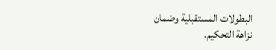البطولات المستقبلية وضمان نزاهة التحكيم.